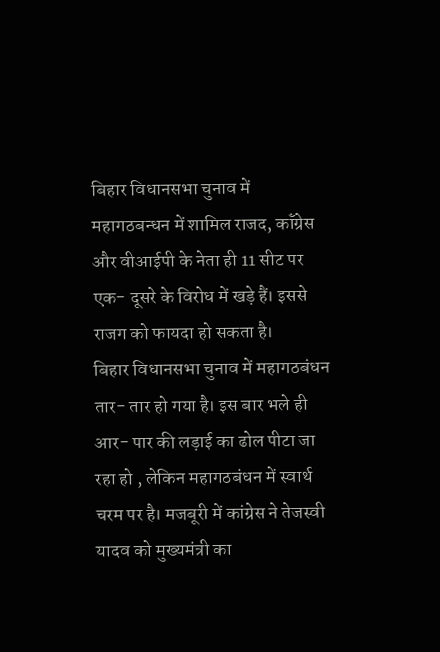बिहार विधानसभा चुनाव में महागठबन्धन में शामिल राजद, कॉंग्रेस और वीआईपी के नेता ही 11 सीट पर एक- दूसरे के विरोध में खड़े हैं। इससे राजग को फायदा हो सकता है।
बिहार विधानसभा चुनाव में महागठबंधन तार- तार हो गया है। इस बार भले ही आर- पार की लड़ाई का ढोल पीटा जा रहा हो , लेकिन महागठबंधन में स्वार्थ चरम पर है। मजबूरी में कांग्रेस ने तेजस्वी यादव को मुख्यमंत्री का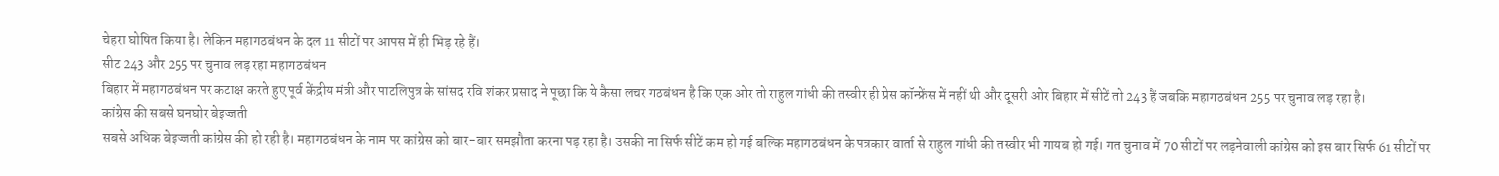चेहरा घोषित किया है। लेकिन महागठबंधन के दल 11 सीटों पर आपस में ही भिड़ रहे हैं।
सीट 243 और 255 पर चुनाव लड़ रहा महागठबंधन
बिहार में महागठबंधन पर कटाक्ष करते हुए पूर्व केंद्रीय मंत्री और पाटलिपुत्र के सांसद रवि शंकर प्रसाद ने पूछा कि ये कैसा लचर गठबंधन है कि एक ओर तो राहुल गांधी की तस्वीर ही प्रेस कॉन्फ्रेंस में नहीं थी और दूसरी ओर बिहार में सीटें तो 243 हैं जबकि महागठबंधन 255 पर चुनाव लड़ रहा है।
कांग्रेस की सबसे घनघोर बेइज्जती
सबसे अधिक बेइज्जती कांग्रेस की हो रही है। महागठबंधन के नाम पर कांग्रेस को बार-बार समझौता करना पड़ रहा है। उसकी ना सिर्फ सीटें कम हो गई बल्कि महागठबंधन के पत्रकार वार्ता से राहुल गांधी की तस्वीर भी गायब हो गई। गत चुनाव में 70 सीटों पर लड़नेवाली कांग्रेस को इस बार सिर्फ 61 सीटों पर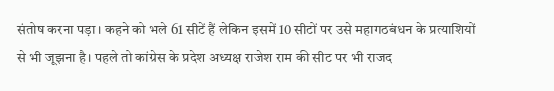संतोष करना पड़ा। कहने को भले 61 सीटें हैं लेकिन इसमें 10 सीटों पर उसे महागठबंधन के प्रत्याशियों से भी जूझना है। पहले तो कांग्रेस के प्रदेश अध्यक्ष राजेश राम की सीट पर भी राजद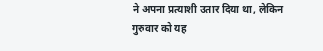ने अपना प्रत्याशी उतार दिया था, लेकिन गुरुवार को यह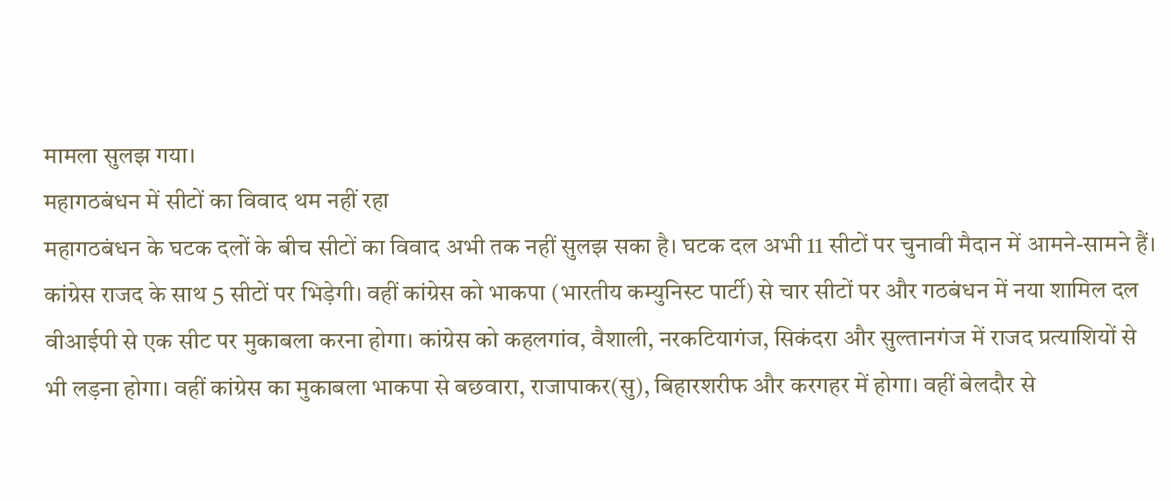मामला सुलझ गया।
महागठबंधन में सीटों का विवाद थम नहीं रहा
महागठबंधन के घटक दलों के बीच सीटों का विवाद अभी तक नहीं सुलझ सका है। घटक दल अभी 11 सीटों पर चुनावी मैदान में आमने-सामने हैं। कांग्रेस राजद के साथ 5 सीटों पर भिड़ेगी। वहीं कांग्रेस को भाकपा (भारतीय कम्युनिस्ट पार्टी) से चार सीटों पर और गठबंधन में नया शामिल दल वीआईपी से एक सीट पर मुकाबला करना होगा। कांग्रेस को कहलगांव, वैशाली, नरकटियागंज, सिकंदरा और सुल्तानगंज में राजद प्रत्याशियों से भी लड़ना होगा। वहीं कांग्रेस का मुकाबला भाकपा से बछवारा, राजापाकर(सु), बिहारशरीफ और करगहर में होगा। वहीं बेलदौर से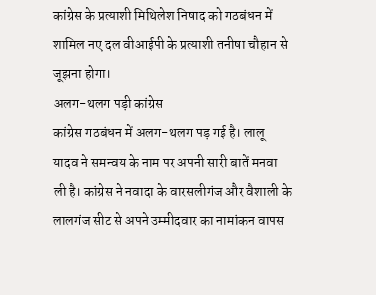कांग्रेस के प्रत्याशी मिथिलेश निषाद को गठबंधन में शामिल नए दल वीआईपी के प्रत्याशी तनीषा चौहान से जूझना होगा।
अलग-थलग पड़ी कांग्रेस
कांग्रेस गठबंधन में अलग-थलग पड़ गई है। लालू यादव ने समन्वय के नाम पर अपनी सारी बातें मनवा ली है। कांग्रेस ने नवादा के वारसलीगंज और वैशाली के लालगंज सीट से अपने उम्मीदवार का नामांकन वापस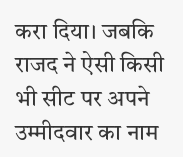करा दिया। जबकि राजद ने ऐसी किसी भी सीट पर अपने उम्मीदवार का नाम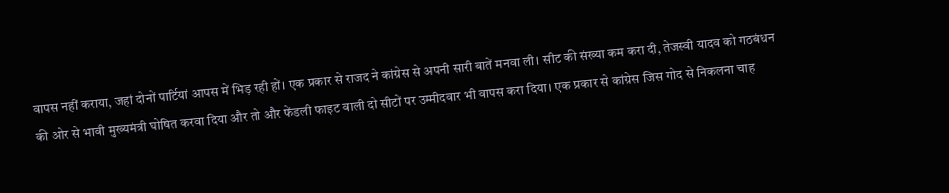वापस नहीं कराया, जहां दोनों पार्टियां आपस में भिड़ रही हों। एक प्रकार से राजद ने कांग्रेस से अपनी सारी बातें मनवा ली। सीट की संख्या कम करा दी, तेजस्वी यादव को गठबंधन की ओर से भावी मुख्यमंत्री घोषित करवा दिया और तो और फेंडली फाइट वाली दो सीटों पर उम्मीदवार भी वापस करा दिया। एक प्रकार से कांग्रेस जिस गोद से निकलना चाह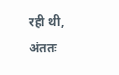रही थी, अंततः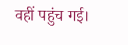वहीं पहुंच गई।